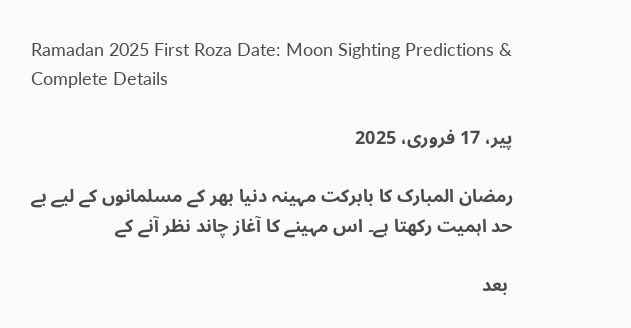Ramadan 2025 First Roza Date: Moon Sighting Predictions & Complete Details

پیر، 17 فروری، 2025

رمضان المبارک کا بابرکت مہینہ دنیا بھر کے مسلمانوں کے لیے بے حد اہمیت رکھتا ہے۔ اس مہینے کا آغاز چاند نظر آنے کے

 بعد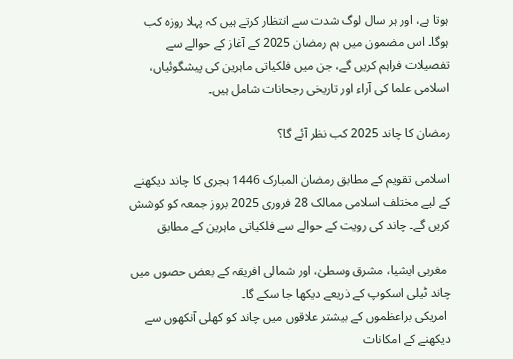ہوتا ہے، اور ہر سال لوگ شدت سے انتظار کرتے ہیں کہ پہلا روزہ کب ہوگا۔ اس مضمون میں ہم رمضان 2025 کے آغاز کے حوالے سے تفصیلات فراہم کریں گے، جن میں فلکیاتی ماہرین کی پیشگوئیاں، اسلامی علما کی آراء اور تاریخی رجحانات شامل ہیں۔

رمضان کا چاند 2025 کب نظر آئے گا؟

اسلامی تقویم کے مطابق رمضان المبارک 1446 ہجری کا چاند دیکھنے کے لیے مختلف اسلامی ممالک 28 فروری 2025 بروز جمعہ کو کوشش کریں گے۔ چاند کی رویت کے حوالے سے فلکیاتی ماہرین کے مطابق

 مغربی ایشیا، مشرق وسطیٰ، اور شمالی افریقہ کے بعض حصوں میں چاند ٹیلی اسکوپ کے ذریعے دیکھا جا سکے گا۔
 امریکی براعظموں کے بیشتر علاقوں میں چاند کو کھلی آنکھوں سے دیکھنے کے امکانات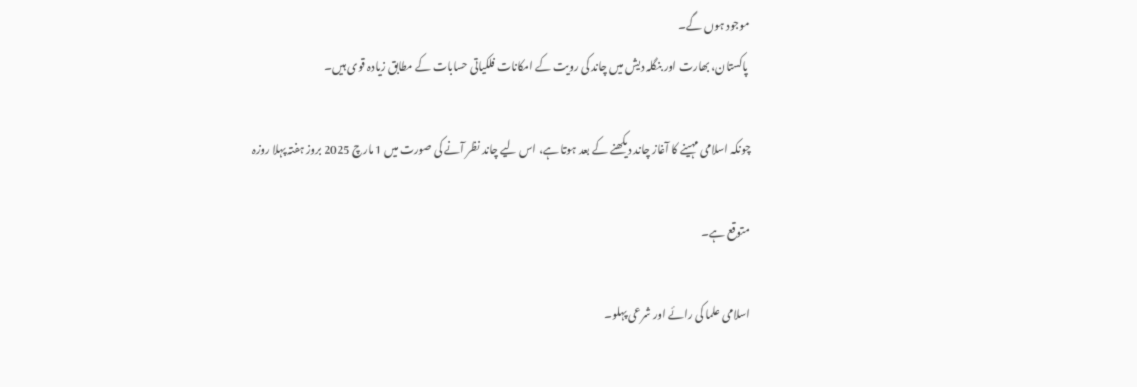موجود ہوں گے۔
 پاکستان، بھارت اور بنگلہ دیش میں چاند کی رویت کے امکانات فلکیاتی حسابات کے مطابق زیادہ قوی ہیں۔

چونکہ اسلامی مہینے کا آغاز چاند دیکھنے کے بعد ہوتا ہے، اس لیے چاند نظر آنے کی صورت میں 1 مارچ 2025 بروز ہفتہ پہلا روزہ

متوقع ہے۔

اسلامی علما کی رائے اور شرعی پہلو۔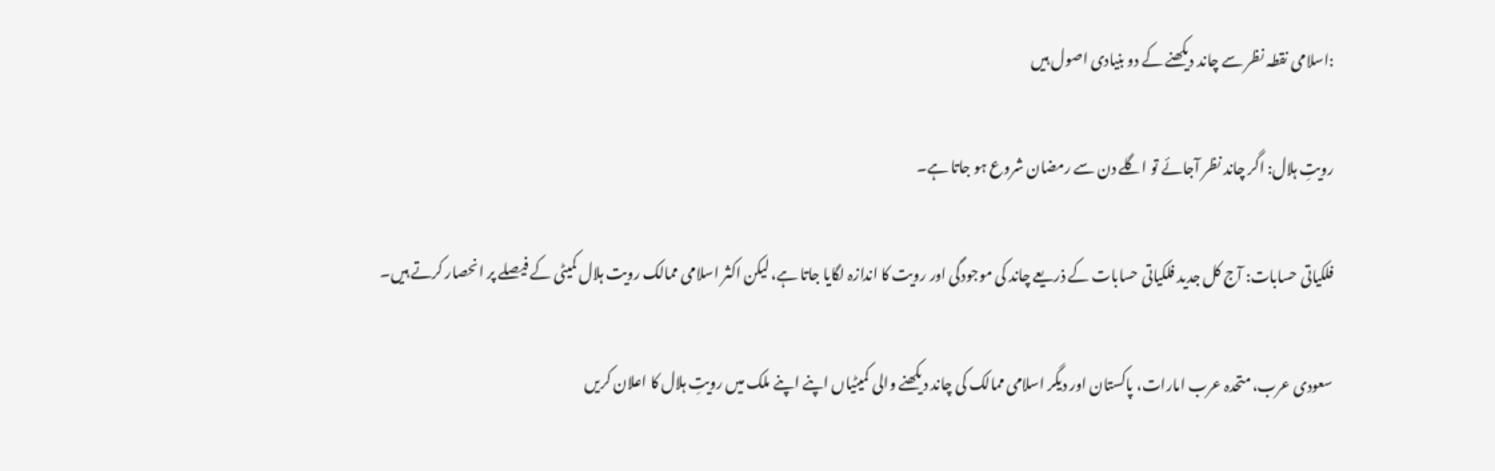:اسلامی نقطہ نظر سے چاند دیکھنے کے دو بنیادی اصول ہیں

رویتِ ہلال: اگر چاند نظر آجائے تو اگلے دن سے رمضان شروع ہو جاتا ہے۔

فلکیاتی حسابات: آج کل جدید فلکیاتی حسابات کے ذریعے چاند کی موجودگی اور رویت کا اندازہ لگایا جاتا ہے، لیکن اکثر اسلامی ممالک رویت ہلال کمیٹی کے فیصلے پر انحصار کرتے ہیں۔

سعودی عرب، متحدہ عرب امارات، پاکستان اور دیگر اسلامی ممالک کی چاند دیکھنے والی کمیٹیاں اپنے اپنے ملک میں رویتِ ہلال کا اعلان کریں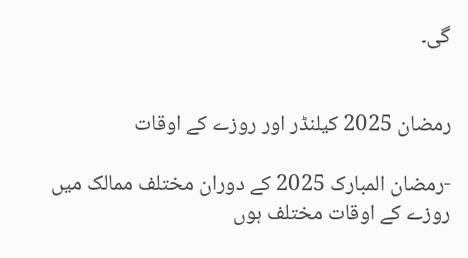گی۔


رمضان 2025 کیلنڈر اور روزے کے اوقات

-رمضان المبارک 2025 کے دوران مختلف ممالک میں روزے کے اوقات مختلف ہوں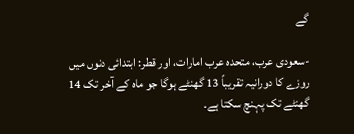گے

-سعودی عرب، متحدہ عرب امارات، اور قطر: ابتدائی دنوں میں روزے کا دورانیہ تقریباً 13 گھنٹے ہوگا جو ماہ کے آخر تک 14 گھنٹے تک پہنچ سکتا ہے۔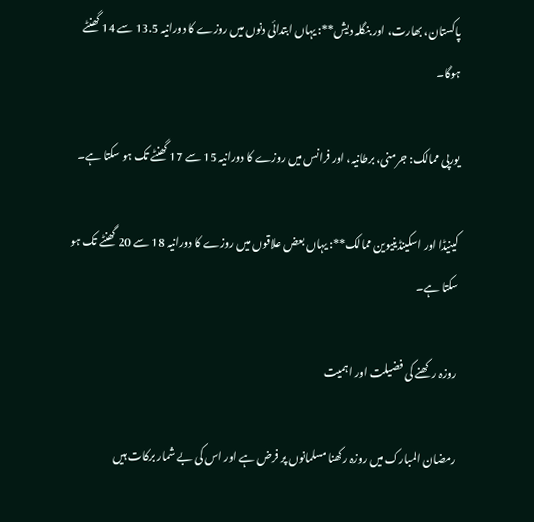پاکستان، بھارت، اور بنگلہ دیش**: یہاں ابتدائی دنوں میں روزے کا دورانیہ 13.5 سے 14 گھنٹے ہوگا۔

یورپی ممالک: جرمنی، برطانیہ، اور فرانس میں روزے کا دورانیہ 15 سے 17 گھنٹے تک ہو سکتا ہے۔

کینیڈا اور اسکینڈینیوین ممالک**: یہاں بعض علاقوں میں روزے کا دورانیہ 18 سے 20 گھنٹے تک ہو سکتا ہے۔

روزہ رکھنے کی فضیلت اور اہمیت

رمضان المبارک میں روزہ رکھنا مسلمانوں پر فرض ہے اور اس کی بے شمار برکات ہیں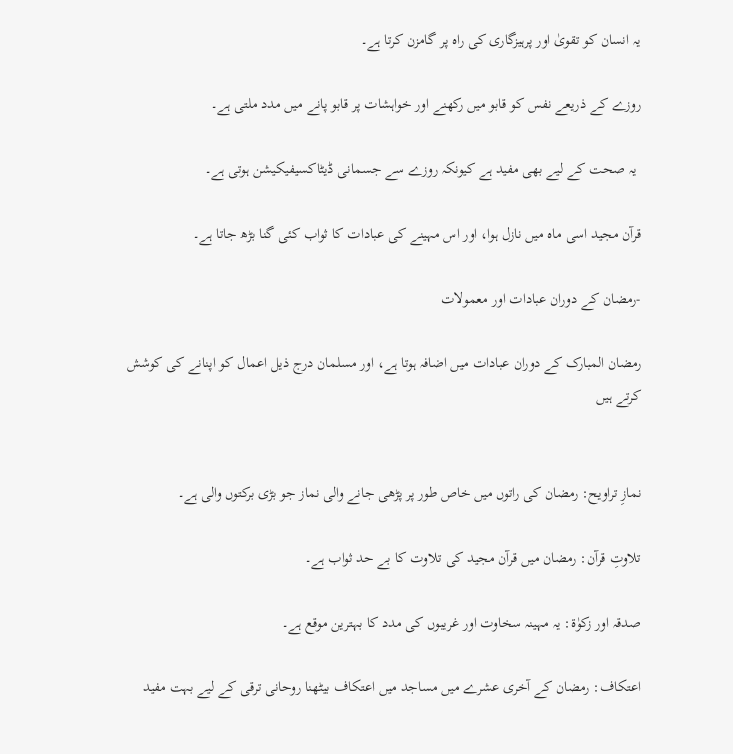یہ انسان کو تقویٰ اور پرہیزگاری کی راہ پر گامزن کرتا ہے۔

روزے کے ذریعے نفس کو قابو میں رکھنے اور خواہشات پر قابو پانے میں مدد ملتی ہے۔

 یہ صحت کے لیے بھی مفید ہے کیونکہ روزے سے جسمانی ڈیٹاکسیفیکیشن ہوتی ہے۔

قرآن مجید اسی ماہ میں نازل ہوا، اور اس مہینے کی عبادات کا ثواب کئی گنا بڑھ جاتا ہے۔

-رمضان کے دوران عبادات اور معمولات

رمضان المبارک کے دوران عبادات میں اضافہ ہوتا ہے، اور مسلمان درج ذیل اعمال کو اپنانے کی کوشش کرتے ہیں


نمازِ تراویح: رمضان کی راتوں میں خاص طور پر پڑھی جانے والی نماز جو بڑی برکتوں والی ہے۔

تلاوتِ قرآن: رمضان میں قرآن مجید کی تلاوت کا بے حد ثواب ہے۔

صدقہ اور زکوٰۃ: یہ مہینہ سخاوت اور غریبوں کی مدد کا بہترین موقع ہے۔

اعتکاف: رمضان کے آخری عشرے میں مساجد میں اعتکاف بیٹھنا روحانی ترقی کے لیے بہت مفید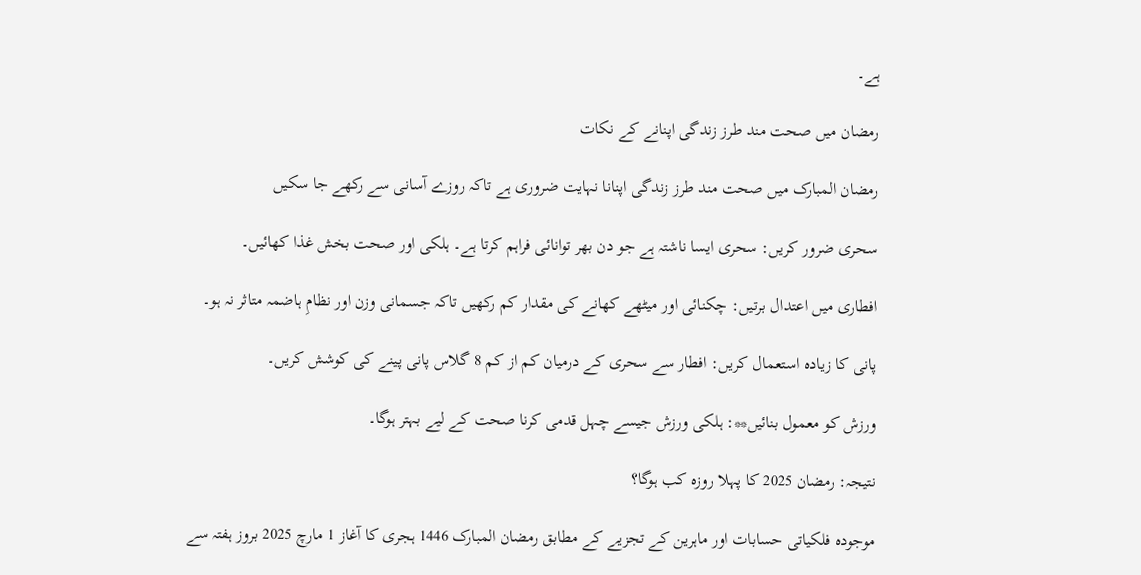ہے۔

رمضان میں صحت مند طرز زندگی اپنانے کے نکات

رمضان المبارک میں صحت مند طرز زندگی اپنانا نہایت ضروری ہے تاکہ روزے آسانی سے رکھے جا سکیں

سحری ضرور کریں: سحری ایسا ناشتہ ہے جو دن بھر توانائی فراہم کرتا ہے۔ ہلکی اور صحت بخش غذا کھائیں۔

افطاری میں اعتدال برتیں: چکنائی اور میٹھے کھانے کی مقدار کم رکھیں تاکہ جسمانی وزن اور نظامِ ہاضمہ متاثر نہ ہو۔

پانی کا زیادہ استعمال کریں: افطار سے سحری کے درمیان کم از کم 8 گلاس پانی پینے کی کوشش کریں۔

ورزش کو معمول بنائیں**: ہلکی ورزش جیسے چہل قدمی کرنا صحت کے لیے بہتر ہوگا۔

نتیجہ: رمضان 2025 کا پہلا روزہ کب ہوگا؟

موجودہ فلکیاتی حسابات اور ماہرین کے تجزیے کے مطابق رمضان المبارک 1446 ہجری کا آغاز 1 مارچ 2025 بروز ہفتہ سے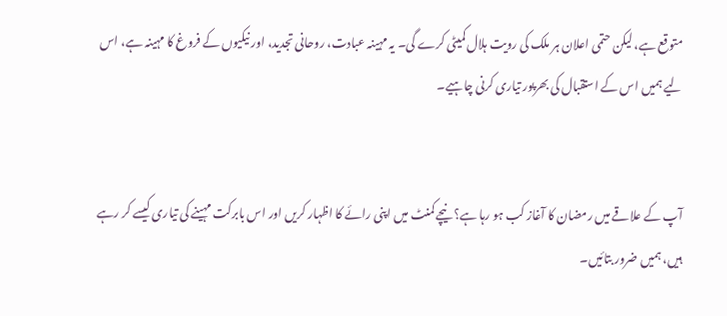متوقع ہے، لیکن حتمی اعلان ہر ملک کی رویت ہلال کمیٹی کرے گی۔ یہ مہینہ عبادت، روحانی تجدید، اور نیکیوں کے فروغ کا مہینہ ہے، اس لیے ہمیں اس کے استقبال کی بھرپور تیاری کرنی چاہیے۔


آپ کے علاقے میں رمضان کا آغاز کب ہو رہا ہے؟ نیچے کمنٹ میں اپنی رائے کا اظہار کریں اور اس بابرکت مہینے کی تیاری کیسے کر رہے ہیں، ہمیں ضرور بتائیں۔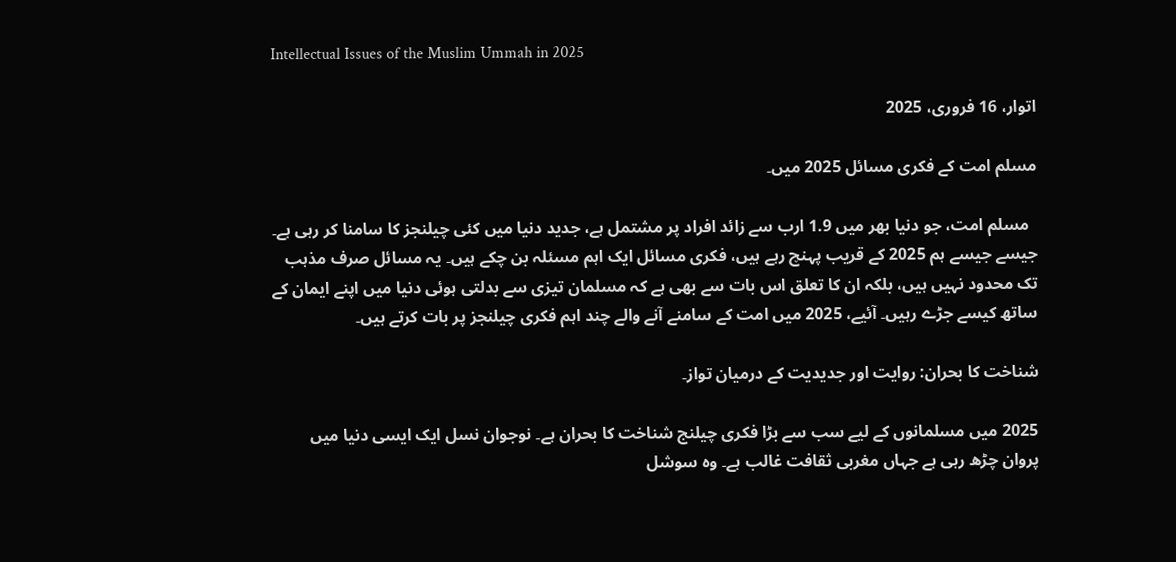Intellectual Issues of the Muslim Ummah in 2025

اتوار، 16 فروری، 2025

مسلم امت کے فکری مسائل 2025 میں۔

  مسلم امت، جو دنیا بھر میں 1.9 ارب سے زائد افراد پر مشتمل ہے، جدید دنیا میں کئی چیلنجز کا سامنا کر رہی ہے۔ جیسے جیسے ہم 2025 کے قریب پہنچ رہے ہیں، فکری مسائل ایک اہم مسئلہ بن چکے ہیں۔ یہ مسائل صرف مذہب تک محدود نہیں ہیں، بلکہ ان کا تعلق اس بات سے بھی ہے کہ مسلمان تیزی سے بدلتی ہوئی دنیا میں اپنے ایمان کے ساتھ کیسے جڑے رہیں۔ آئیے، 2025 میں امت کے سامنے آنے والے چند اہم فکری چیلنجز پر بات کرتے ہیں۔

شناخت کا بحران: روایت اور جدیدیت کے درمیان تواز۔

2025 میں مسلمانوں کے لیے سب سے بڑا فکری چیلنج شناخت کا بحران ہے۔ نوجوان نسل ایک ایسی دنیا میں پروان چڑھ رہی ہے جہاں مغربی ثقافت غالب ہے۔ وہ سوشل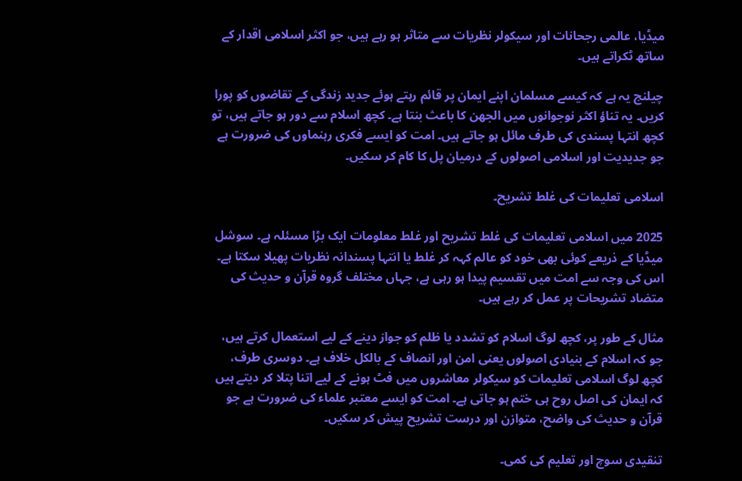میڈیا، عالمی رجحانات اور سیکولر نظریات سے متاثر ہو رہے ہیں، جو اکثر اسلامی اقدار کے ساتھ ٹکراتے ہیں۔

چیلنج یہ ہے کہ کیسے مسلمان اپنے ایمان پر قائم رہتے ہوئے جدید زندگی کے تقاضوں کو پورا کریں۔ یہ تناؤ اکثر نوجوانوں میں الجھن کا باعث بنتا ہے۔ کچھ اسلام سے دور ہو جاتے ہیں، تو کچھ انتہا پسندی کی طرف مائل ہو جاتے ہیں۔ امت کو ایسے فکری رہنماوں کی ضرورت ہے جو جدیدیت اور اسلامی اصولوں کے درمیان پل کا کام کر سکیں۔

اسلامی تعلیمات کی غلط تشریح۔

2025 میں اسلامی تعلیمات کی غلط تشریح اور غلط معلومات ایک بڑا مسئلہ ہے۔ سوشل میڈیا کے ذریعے کوئی بھی خود کو عالم کہہ کر غلط یا انتہا پسندانہ نظریات پھیلا سکتا ہے۔ اس کی وجہ سے امت میں تقسیم پیدا ہو رہی ہے، جہاں مختلف گروہ قرآن و حدیث کی متضاد تشریحات پر عمل کر رہے ہیں۔

مثال کے طور پر، کچھ لوگ اسلام کو تشدد یا ظلم کو جواز دینے کے لیے استعمال کرتے ہیں، جو کہ اسلام کے بنیادی اصولوں یعنی امن اور انصاف کے بالکل خلاف ہے۔ دوسری طرف، کچھ لوگ اسلامی تعلیمات کو سیکولر معاشروں میں فٹ ہونے کے لیے اتنا پتلا کر دیتے ہیں کہ ایمان کی اصل روح ہی ختم ہو جاتی ہے۔ امت کو ایسے معتبر علماء کی ضرورت ہے جو قرآن و حدیث کی واضح، متوازن اور درست تشریح پیش کر سکیں۔

تنقیدی سوچ اور تعلیم کی کمی۔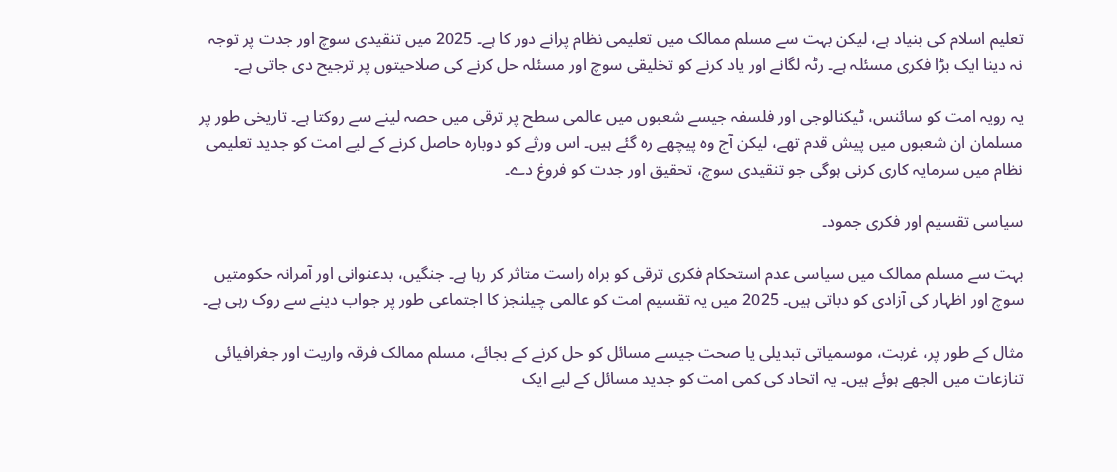تعلیم اسلام کی بنیاد ہے، لیکن بہت سے مسلم ممالک میں تعلیمی نظام پرانے دور کا ہے۔ 2025 میں تنقیدی سوچ اور جدت پر توجہ نہ دینا ایک بڑا فکری مسئلہ ہے۔ رٹہ لگانے اور یاد کرنے کو تخلیقی سوچ اور مسئلہ حل کرنے کی صلاحیتوں پر ترجیح دی جاتی ہے۔

یہ رویہ امت کو سائنس، ٹیکنالوجی اور فلسفہ جیسے شعبوں میں عالمی سطح پر ترقی میں حصہ لینے سے روکتا ہے۔ تاریخی طور پر مسلمان ان شعبوں میں پیش قدم تھے، لیکن آج وہ پیچھے رہ گئے ہیں۔ اس ورثے کو دوبارہ حاصل کرنے کے لیے امت کو جدید تعلیمی نظام میں سرمایہ کاری کرنی ہوگی جو تنقیدی سوچ، تحقیق اور جدت کو فروغ دے۔

سیاسی تقسیم اور فکری جمود۔

بہت سے مسلم ممالک میں سیاسی عدم استحکام فکری ترقی کو براہ راست متاثر کر رہا ہے۔ جنگیں، بدعنوانی اور آمرانہ حکومتیں سوچ اور اظہار کی آزادی کو دباتی ہیں۔ 2025 میں یہ تقسیم امت کو عالمی چیلنجز کا اجتماعی طور پر جواب دینے سے روک رہی ہے۔

مثال کے طور پر، غربت، موسمیاتی تبدیلی یا صحت جیسے مسائل کو حل کرنے کے بجائے، مسلم ممالک فرقہ واریت اور جغرافیائی تنازعات میں الجھے ہوئے ہیں۔ یہ اتحاد کی کمی امت کو جدید مسائل کے لیے ایک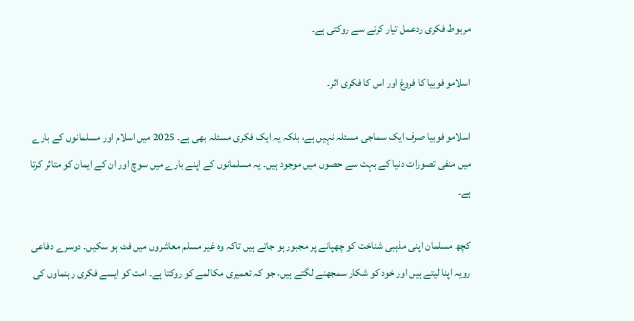مربوط فکری ردعمل تیار کرنے سے روکتی ہے۔

اسلامو فوبیا کا فروغ اور اس کا فکری اثر۔

اسلامو فوبیا صرف ایک سماجی مسئلہ نہیں ہے، بلکہ یہ ایک فکری مسئلہ بھی ہے۔ 2025 میں اسلام اور مسلمانوں کے بارے میں منفی تصورات دنیا کے بہت سے حصوں میں موجود ہیں۔ یہ مسلمانوں کے اپنے بارے میں سوچ اور ان کے ایمان کو متاثر کرتا ہے۔

کچھ مسلمان اپنی مذہبی شناخت کو چھپانے پر مجبور ہو جاتے ہیں تاکہ وہ غیر مسلم معاشروں میں فٹ ہو سکیں۔ دوسرے دفاعی رویہ اپنا لیتے ہیں اور خود کو شکار سمجھنے لگتے ہیں، جو کہ تعمیری مکالمے کو روکتا ہے۔ امت کو ایسے فکری رہنماوں کی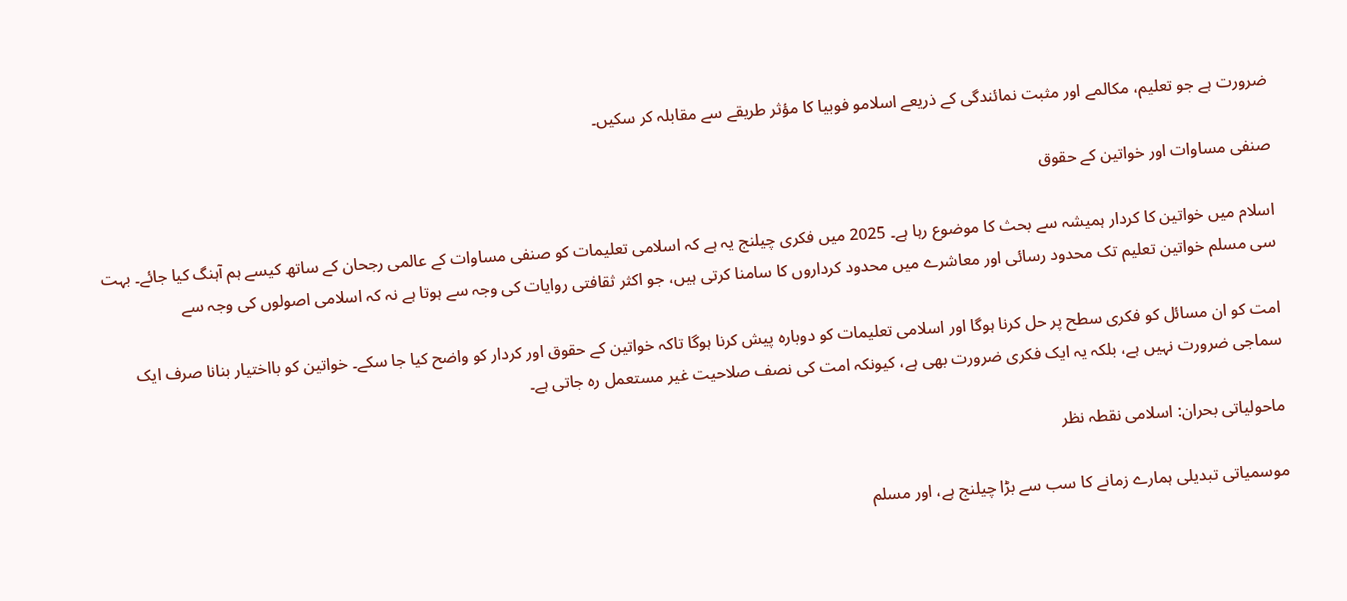ضرورت ہے جو تعلیم، مکالمے اور مثبت نمائندگی کے ذریعے اسلامو فوبیا کا مؤثر طریقے سے مقابلہ کر سکیں۔

صنفی مساوات اور خواتین کے حقوق

اسلام میں خواتین کا کردار ہمیشہ سے بحث کا موضوع رہا ہے۔ 2025 میں فکری چیلنج یہ ہے کہ اسلامی تعلیمات کو صنفی مساوات کے عالمی رجحان کے ساتھ کیسے ہم آہنگ کیا جائے۔ بہت سی مسلم خواتین تعلیم تک محدود رسائی اور معاشرے میں محدود کرداروں کا سامنا کرتی ہیں، جو اکثر ثقافتی روایات کی وجہ سے ہوتا ہے نہ کہ اسلامی اصولوں کی وجہ سے

امت کو ان مسائل کو فکری سطح پر حل کرنا ہوگا اور اسلامی تعلیمات کو دوبارہ پیش کرنا ہوگا تاکہ خواتین کے حقوق اور کردار کو واضح کیا جا سکے۔ خواتین کو بااختیار بنانا صرف ایک سماجی ضرورت نہیں ہے، بلکہ یہ ایک فکری ضرورت بھی ہے، کیونکہ امت کی نصف صلاحیت غیر مستعمل رہ جاتی ہے۔

ماحولیاتی بحران: اسلامی نقطہ نظر

موسمیاتی تبدیلی ہمارے زمانے کا سب سے بڑا چیلنج ہے، اور مسلم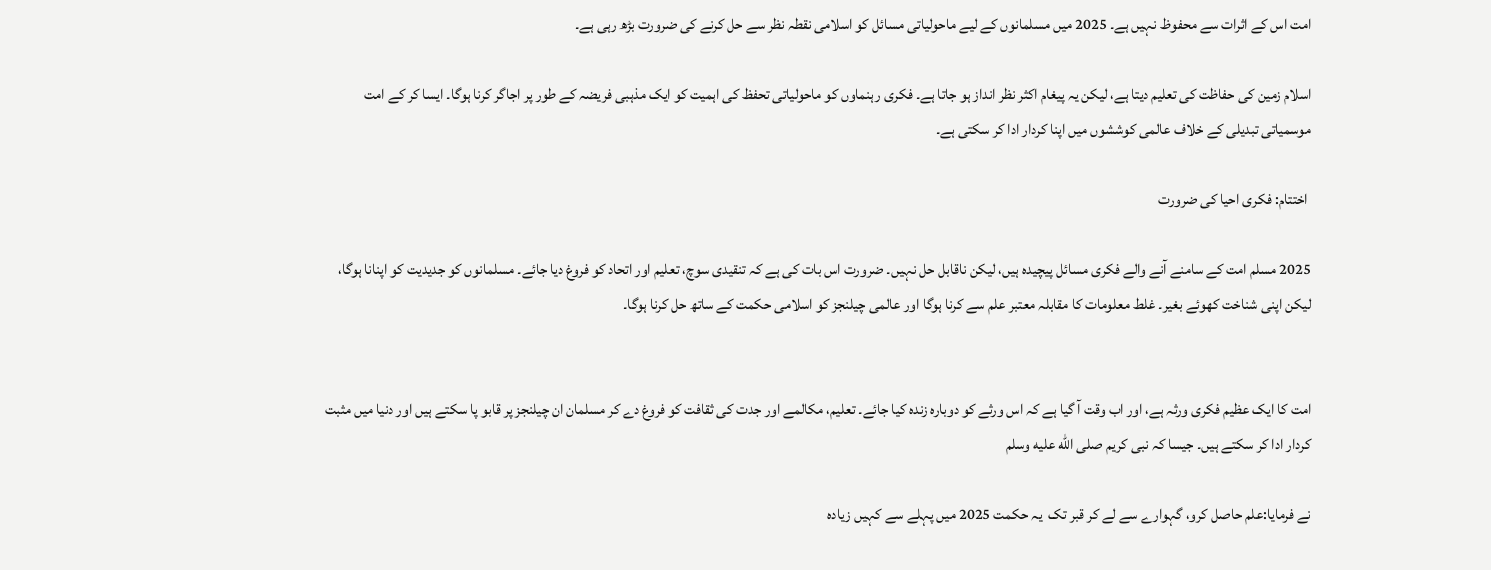امت اس کے اثرات سے محفوظ نہیں ہے۔ 2025 میں مسلمانوں کے لیے ماحولیاتی مسائل کو اسلامی نقطہ نظر سے حل کرنے کی ضرورت بڑھ رہی ہے۔

اسلام زمین کی حفاظت کی تعلیم دیتا ہے، لیکن یہ پیغام اکثر نظر انداز ہو جاتا ہے۔ فکری رہنماوں کو ماحولیاتی تحفظ کی اہمیت کو ایک مذہبی فریضہ کے طور پر اجاگر کرنا ہوگا۔ ایسا کر کے امت موسمیاتی تبدیلی کے خلاف عالمی کوششوں میں اپنا کردار ادا کر سکتی ہے۔

 اختتام: فکری احیا کی ضرورت

2025 مسلم امت کے سامنے آنے والے فکری مسائل پیچیدہ ہیں، لیکن ناقابل حل نہیں۔ ضرورت اس بات کی ہے کہ تنقیدی سوچ، تعلیم اور اتحاد کو فروغ دیا جائے۔ مسلمانوں کو جدیدیت کو اپنانا ہوگا، لیکن اپنی شناخت کھوئے بغیر۔ غلط معلومات کا مقابلہ معتبر علم سے کرنا ہوگا اور عالمی چیلنجز کو اسلامی حکمت کے ساتھ حل کرنا ہوگا۔


امت کا ایک عظیم فکری ورثہ ہے، اور اب وقت آ گیا ہے کہ اس ورثے کو دوبارہ زندہ کیا جائے۔ تعلیم، مکالمے اور جدت کی ثقافت کو فروغ دے کر مسلمان ان چیلنجز پر قابو پا سکتے ہیں اور دنیا میں مثبت کردار ادا کر سکتے ہیں۔ جیسا کہ نبی کریم صلى الله عليه وسلم

نے فرمایا:علم حاصل کرو، گہوارے سے لے کر قبر تک  یہ حکمت 2025 میں پہلے سے کہیں زیادہ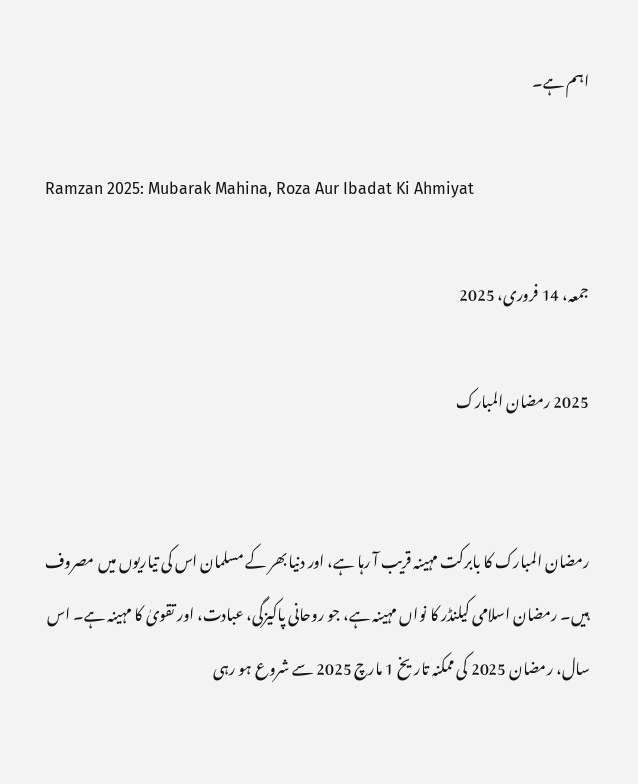اہم ہے۔

Ramzan 2025: Mubarak Mahina, Roza Aur Ibadat Ki Ahmiyat

جمعہ، 14 فروری، 2025

2025 رمضان المبارک


رمضان المبارک کا بابرکت مہینہ قریب آ رہا ہے، اور دنیا بھر کے مسلمان اس کی تیاریوں میں مصروف ہیں۔ رمضان اسلامی کیلنڈر کا نواں مہینہ ہے، جو روحانی پاکیزگی، عبادت، اور تقویٰ کا مہینہ ہے۔ اس سال، رمضان 2025 کی ممکنہ تاریخ 1 مارچ 2025 سے شروع ہو رہی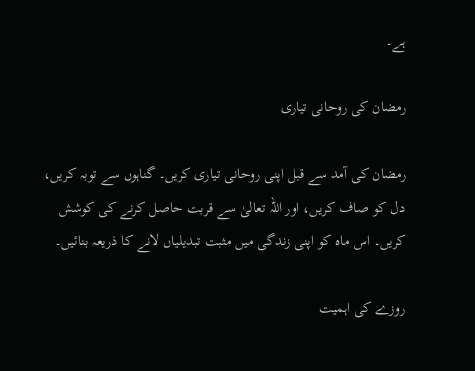ہے۔

رمضان کی روحانی تیاری

رمضان کی آمد سے قبل اپنی روحانی تیاری کریں۔ گناہوں سے توبہ کریں، دل کو صاف کریں، اور اللہ تعالیٰ سے قربت حاصل کرنے کی کوشش کریں۔ اس ماہ کو اپنی زندگی میں مثبت تبدیلیاں لانے کا ذریعہ بنائیں۔

روزے کی اہمیت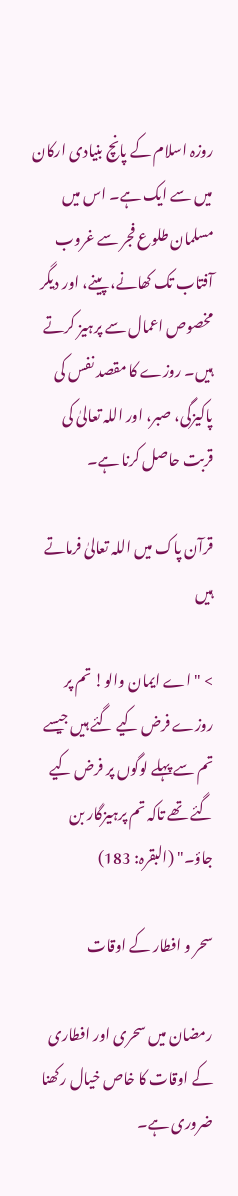روزہ اسلام کے پانچ بنیادی ارکان میں سے ایک ہے۔ اس میں مسلمان طلوع فجر سے غروب آفتاب تک کھانے، پینے، اور دیگر مخصوص اعمال سے پرہیز کرتے ہیں۔ روزے کا مقصد نفس کی پاکیزگی، صبر، اور اللہ تعالیٰ کی قربت حاصل کرنا ہے۔

قرآن پاک میں اللہ تعالیٰ فرماتے ہیں

> "اے ایمان والو! تم پر روزے فرض کیے گئے ہیں جیسے تم سے پہلے لوگوں پر فرض کیے گئے تھے تاکہ تم پرہیزگار بن جاؤ۔" (البقرہ: 183)

سحر و افطار کے اوقات

رمضان میں سحری اور افطاری کے اوقات کا خاص خیال رکھنا ضروری ہے۔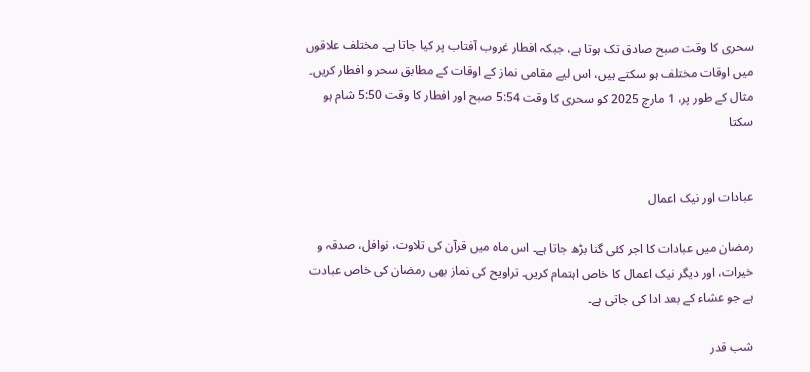سحری کا وقت صبح صادق تک ہوتا ہے، جبکہ افطار غروب آفتاب پر کیا جاتا ہے۔ مختلف علاقوں میں اوقات مختلف ہو سکتے ہیں، اس لیے مقامی نماز کے اوقات کے مطابق سحر و افطار کریں۔ مثال کے طور پر، 1 مارچ 2025 کو سحری کا وقت 5:54 صبح اور افطار کا وقت 5:50 شام ہو سکتا


عبادات اور نیک اعمال

رمضان میں عبادات کا اجر کئی گنا بڑھ جاتا ہے۔ اس ماہ میں قرآن کی تلاوت، نوافل، صدقہ و خیرات، اور دیگر نیک اعمال کا خاص اہتمام کریں۔ تراویح کی نماز بھی رمضان کی خاص عبادت ہے جو عشاء کے بعد ادا کی جاتی ہے۔

شب قدر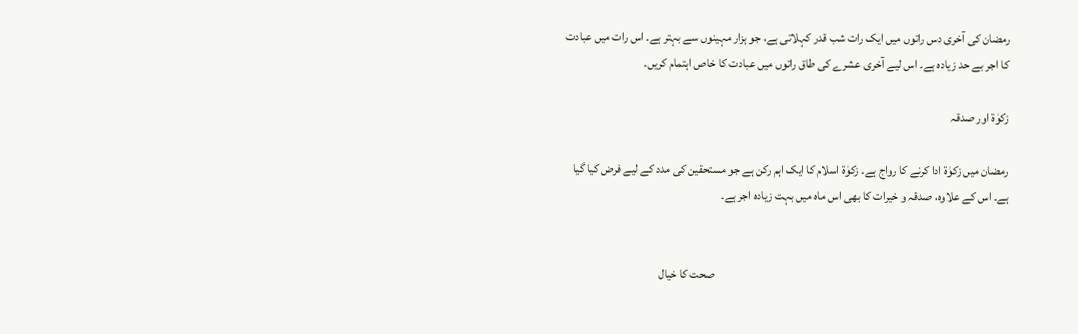رمضان کی آخری دس راتوں میں ایک رات شب قدر کہلاتی ہے، جو ہزار مہینوں سے بہتر ہے۔ اس رات میں عبادت کا اجر بے حد زیادہ ہے۔ اس لیے آخری عشرے کی طاق راتوں میں عبادت کا خاص اہتمام کریں۔

زکوٰۃ اور صدقہ

رمضان میں زکوٰۃ ادا کرنے کا رواج ہے۔ زکوٰۃ اسلام کا ایک اہم رکن ہے جو مستحقین کی مدد کے لیے فرض کیا گیا ہے۔ اس کے علاوہ، صدقہ و خیرات کا بھی اس ماہ میں بہت زیادہ اجر ہے۔


                                                                                                                         صحت کا خیال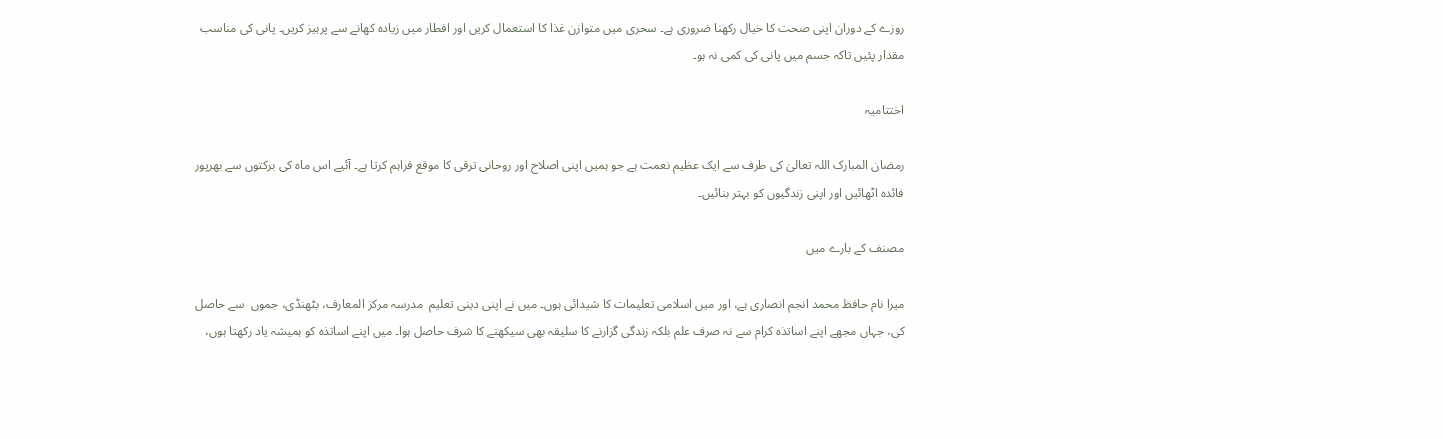روزے کے دوران اپنی صحت کا خیال رکھنا ضروری ہے۔ سحری میں متوازن غذا کا استعمال کریں اور افطار میں زیادہ کھانے سے پرہیز کریں۔ پانی کی مناسب مقدار پئیں تاکہ جسم میں پانی کی کمی نہ ہو۔

اختتامیہ

رمضان المبارک اللہ تعالیٰ کی طرف سے ایک عظیم نعمت ہے جو ہمیں اپنی اصلاح اور روحانی ترقی کا موقع فراہم کرتا ہے۔ آئیے اس ماہ کی برکتوں سے بھرپور فائدہ اٹھائیں اور اپنی زندگیوں کو بہتر بنائیں۔

مصنف کے بارے میں

میرا نام حافظ محمد انجم انصاری ہے، اور میں اسلامی تعلیمات کا شیدائی ہوں۔ میں نے اپنی دینی تعلیم  مدرسہ مرکز المعارف، بٹھنڈی، جموں  سے حاصل کی، جہاں مجھے اپنے اساتذہ کرام سے نہ صرف علم بلکہ زندگی گزارنے کا سلیقہ بھی سیکھنے کا شرف حاصل ہوا۔ میں اپنے اساتذہ کو ہمیشہ یاد رکھتا ہوں،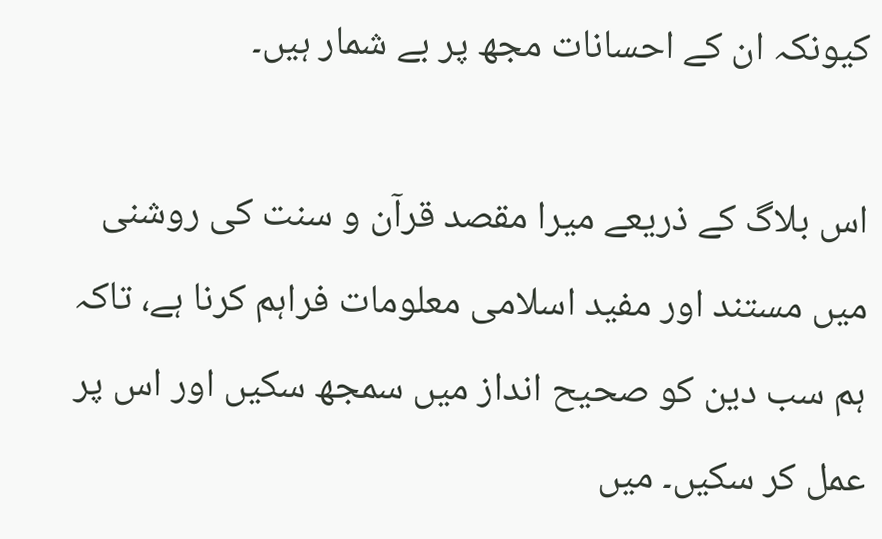کیونکہ ان کے احسانات مجھ پر بے شمار ہیں۔

اس بلاگ کے ذریعے میرا مقصد قرآن و سنت کی روشنی میں مستند اور مفید اسلامی معلومات فراہم کرنا ہے، تاکہ ہم سب دین کو صحیح انداز میں سمجھ سکیں اور اس پر عمل کر سکیں۔ میں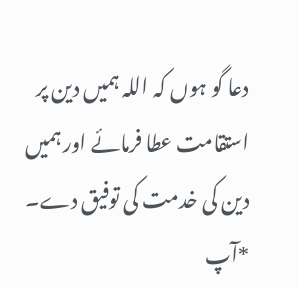دعا گو ہوں کہ اللہ ہمیں دین پر استقامت عطا فرمائے اور ہمیں دین کی خدمت کی توفیق دے۔ *آپ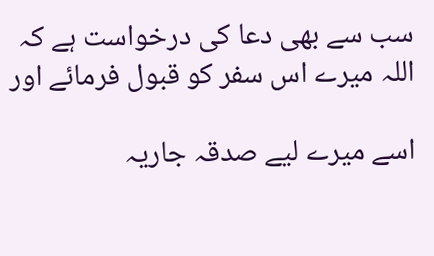سب سے بھی دعا کی درخواست ہے کہ اللہ میرے اس سفر کو قبول فرمائے اور

اسے میرے لیے صدقہ جاریہ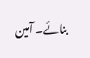بنائے۔ آمین